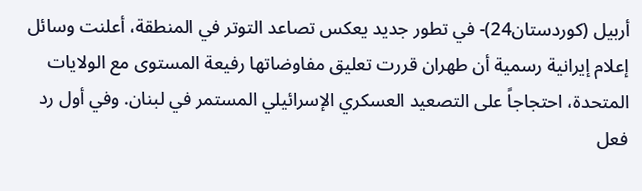أربيل (كوردستان24)- في تطور جديد يعكس تصاعد التوتر في المنطقة، أعلنت وسائل إعلام إيرانية رسمية أن طهران قررت تعليق مفاوضاتها رفيعة المستوى مع الولايات المتحدة، احتجاجاً على التصعيد العسكري الإسرائيلي المستمر في لبنان. وفي أول رد فعل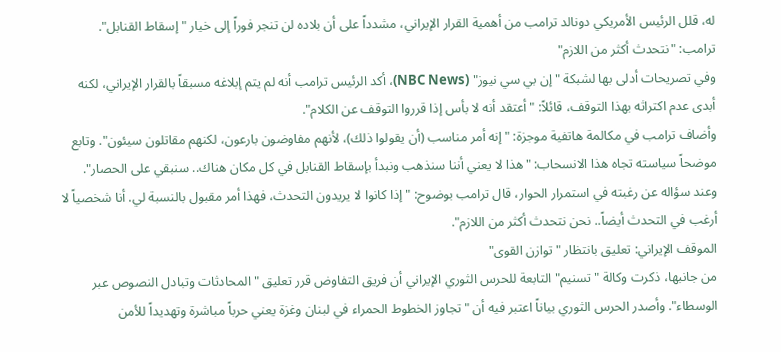له، قلل الرئيس الأمريكي دونالد ترامب من أهمية القرار الإيراني، مشدداً على أن بلاده لن تنجر فوراً إلى خيار "إسقاط القنابل".
ترامب: "نتحدث أكثر من اللازم"
وفي تصريحات أدلى بها لشبكة "إن بي سي نيوز" (NBC News)، أكد الرئيس ترامب أنه لم يتم إبلاغه مسبقاً بالقرار الإيراني، لكنه أبدى عدم اكتراثه بهذا التوقف، قائلاً: "أعتقد أنه لا بأس إذا قرروا التوقف عن الكلام".
وأضاف ترامب في مكالمة هاتفية موجزة: "إنه أمر مناسب (أن يقولوا ذلك)، لأنهم مفاوضون بارعون، لكنهم مقاتلون سيئون". وتابع موضحاً سياسته تجاه هذا الانسحاب: "هذا لا يعني أننا سنذهب ونبدأ بإسقاط القنابل في كل مكان هناك.. سنبقي على الحصار".
وعند سؤاله عن رغبته في استمرار الحوار، قال ترامب بوضوح: "إذا كانوا لا يريدون التحدث، فهذا أمر مقبول بالنسبة لي. أنا شخصياً لا أرغب في التحدث أيضاً.. نحن نتحدث أكثر من اللازم".
الموقف الإيراني: تعليق بانتظار "توازن القوى"
من جانبها، ذكرت وكالة "تسنيم" التابعة للحرس الثوري الإيراني أن فريق التفاوض قرر تعليق "المحادثات وتبادل النصوص عبر الوسطاء". وأصدر الحرس الثوري بياناً اعتبر فيه أن "تجاوز الخطوط الحمراء في لبنان وغزة يعني حرباً مباشرة وتهديداً للأمن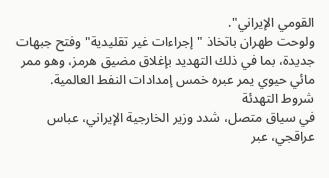القومي الإيراني".
ولوحت طهران باتخاذ "إجراءات غير تقليدية" وفتح جبهات جديدة، بما في ذلك التهديد بإغلاق مضيق هرمز، وهو ممر مائي حيوي يمر عبره خمس إمدادات النفط العالمية.
شروط التهدئة
في سياق متصل، شدد وزير الخارجية الإيراني، عباس عراقجي، عبر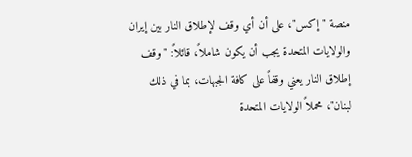منصة "إكس"، على أن أي وقف لإطلاق النار بين إيران والولايات المتحدة يجب أن يكون شاملاً، قائلاً: "وقف إطلاق النار يعني وقفاً على كافة الجبهات، بما في ذلك لبنان"، محملاً الولايات المتحدة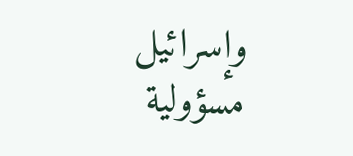وإسرائيل مسؤولية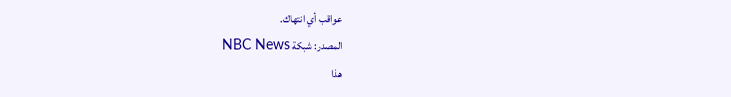عواقب أي انتهاك.
المصدر: شبکة NBC News
هذا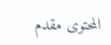المحتوى مقدم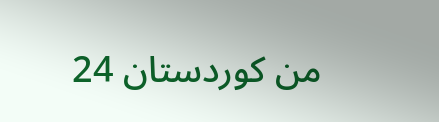من كوردستان 24